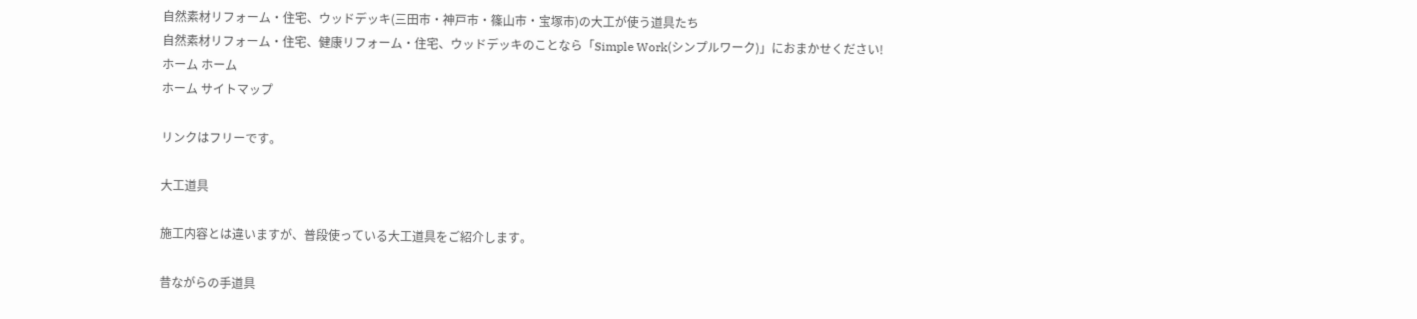自然素材リフォーム・住宅、ウッドデッキ(三田市・神戸市・篠山市・宝塚市)の大工が使う道具たち
自然素材リフォーム・住宅、健康リフォーム・住宅、ウッドデッキのことなら「Simple Work(シンプルワーク)」におまかせください!
ホーム ホーム
ホーム サイトマップ

リンクはフリーです。

大工道具

施工内容とは違いますが、普段使っている大工道具をご紹介します。

昔ながらの手道具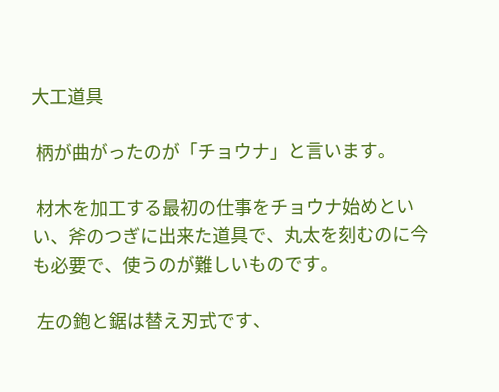大工道具

 柄が曲がったのが「チョウナ」と言います。

 材木を加工する最初の仕事をチョウナ始めといい、斧のつぎに出来た道具で、丸太を刻むのに今も必要で、使うのが難しいものです。

 左の鉋と鋸は替え刃式です、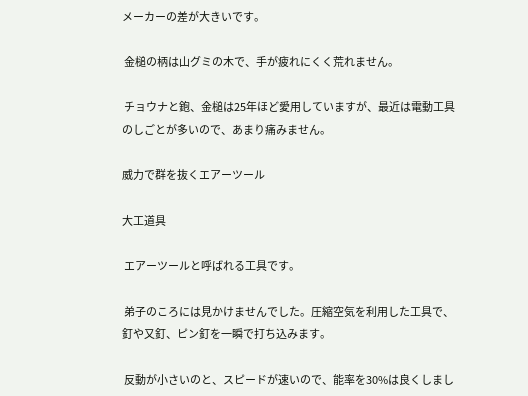メーカーの差が大きいです。

 金槌の柄は山グミの木で、手が疲れにくく荒れません。

 チョウナと鉋、金槌は25年ほど愛用していますが、最近は電動工具のしごとが多いので、あまり痛みません。

威力で群を抜くエアーツール

大工道具

 エアーツールと呼ばれる工具です。

 弟子のころには見かけませんでした。圧縮空気を利用した工具で、釘や又釘、ピン釘を一瞬で打ち込みます。

 反動が小さいのと、スピードが速いので、能率を30%は良くしまし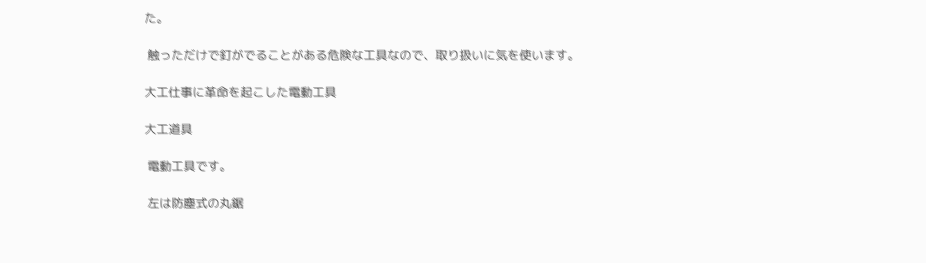た。

 触っただけで釘がでることがある危険な工具なので、取り扱いに気を使います。

大工仕事に革命を起こした電動工具

大工道具

 電動工具です。

 左は防塵式の丸鋸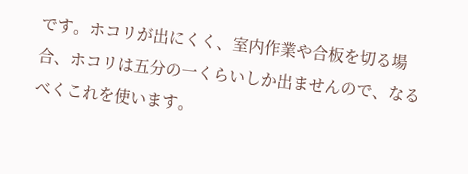です。ホコリが出にくく、室内作業や合板を切る場合、ホコリは五分の一くらいしか出ませんので、なるべくこれを使います。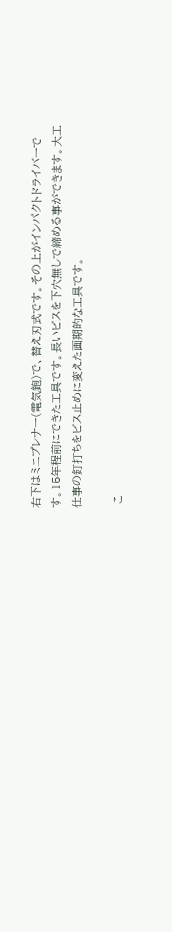右下はミニプレナー(電気鉋)で、替え刃式です。その上がインパクトドライバーです。15年程前にできた工具です。長いビスを下穴無しで締める事ができます。大工仕事の釘打ちをビス止めに変えた画期的な工具です。

 こ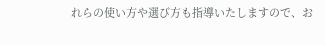れらの使い方や選び方も指導いたしますので、お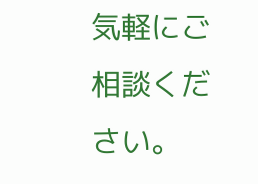気軽にご相談ください。